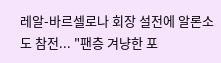레알-바르셀로나 회장 설전에 알론소도 참전... "팬층 겨냥한 포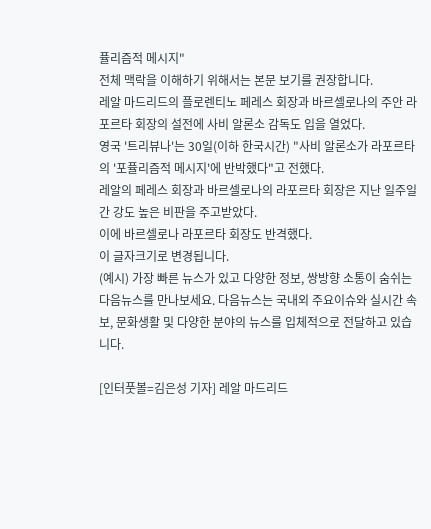퓰리즘적 메시지"
전체 맥락을 이해하기 위해서는 본문 보기를 권장합니다.
레알 마드리드의 플로렌티노 페레스 회장과 바르셀로나의 주안 라포르타 회장의 설전에 사비 알론소 감독도 입을 열었다.
영국 '트리뷰나'는 30일(이하 한국시간) "사비 알론소가 라포르타의 '포퓰리즘적 메시지'에 반박했다"고 전했다.
레알의 페레스 회장과 바르셀로나의 라포르타 회장은 지난 일주일 간 강도 높은 비판을 주고받았다.
이에 바르셀로나 라포르타 회장도 반격했다.
이 글자크기로 변경됩니다.
(예시) 가장 빠른 뉴스가 있고 다양한 정보, 쌍방향 소통이 숨쉬는 다음뉴스를 만나보세요. 다음뉴스는 국내외 주요이슈와 실시간 속보, 문화생활 및 다양한 분야의 뉴스를 입체적으로 전달하고 있습니다.

[인터풋볼=김은성 기자] 레알 마드리드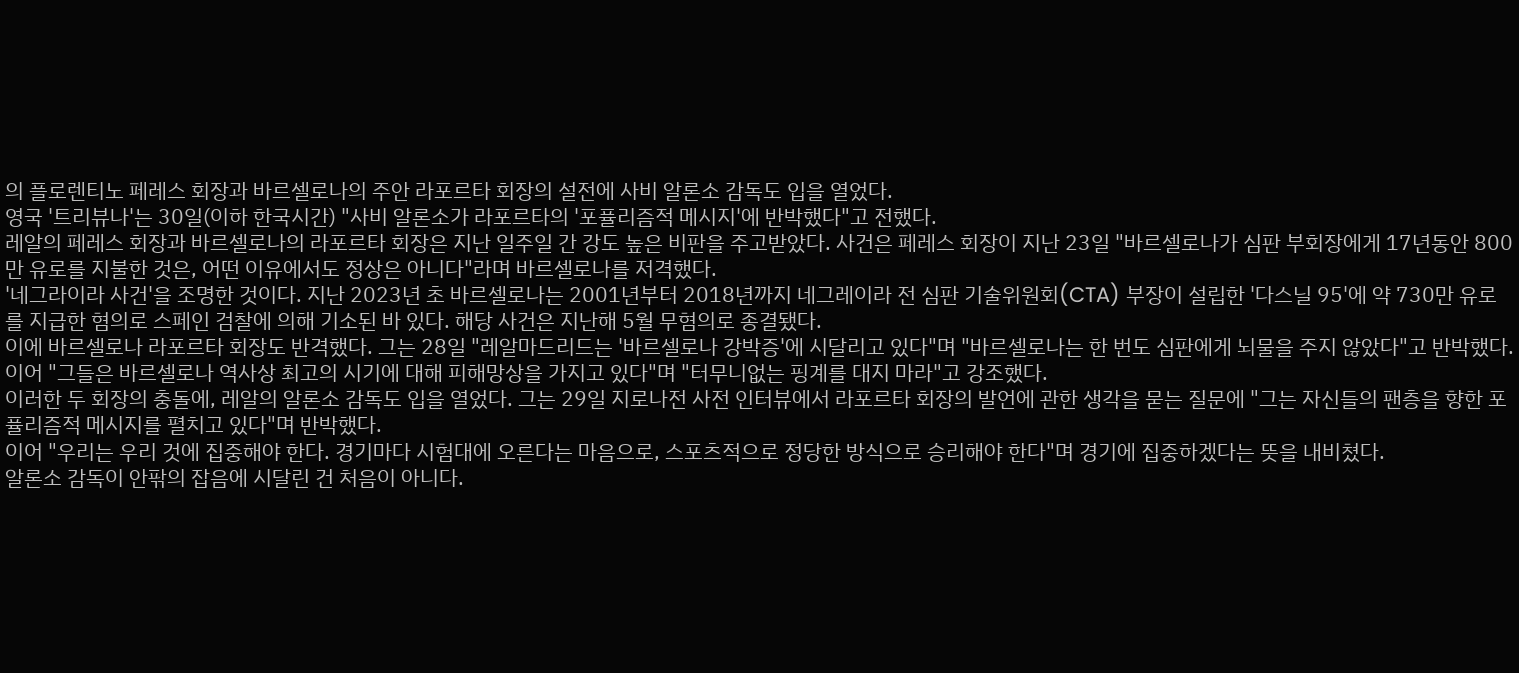의 플로렌티노 페레스 회장과 바르셀로나의 주안 라포르타 회장의 설전에 사비 알론소 감독도 입을 열었다.
영국 '트리뷰나'는 30일(이하 한국시간) "사비 알론소가 라포르타의 '포퓰리즘적 메시지'에 반박했다"고 전했다.
레알의 페레스 회장과 바르셀로나의 라포르타 회장은 지난 일주일 간 강도 높은 비판을 주고받았다. 사건은 페레스 회장이 지난 23일 "바르셀로나가 심판 부회장에게 17년동안 800만 유로를 지불한 것은, 어떤 이유에서도 정상은 아니다"라며 바르셀로나를 저격했다.
'네그라이라 사건'을 조명한 것이다. 지난 2023년 초 바르셀로나는 2001년부터 2018년까지 네그레이라 전 심판 기술위원회(CTA) 부장이 설립한 '다스닐 95'에 약 730만 유로를 지급한 혐의로 스페인 검찰에 의해 기소된 바 있다. 해당 사건은 지난해 5월 무혐의로 종결됐다.
이에 바르셀로나 라포르타 회장도 반격했다. 그는 28일 "레알마드리드는 '바르셀로나 강박증'에 시달리고 있다"며 "바르셀로나는 한 번도 심판에게 뇌물을 주지 않았다"고 반박했다. 이어 "그들은 바르셀로나 역사상 최고의 시기에 대해 피해망상을 가지고 있다"며 "터무니없는 핑계를 대지 마라"고 강조했다.
이러한 두 회장의 충돌에, 레알의 알론소 감독도 입을 열었다. 그는 29일 지로나전 사전 인터뷰에서 라포르타 회장의 발언에 관한 생각을 묻는 질문에 "그는 자신들의 팬층을 향한 포퓰리즘적 메시지를 펼치고 있다"며 반박했다.
이어 "우리는 우리 것에 집중해야 한다. 경기마다 시험대에 오른다는 마음으로, 스포츠적으로 정당한 방식으로 승리해야 한다"며 경기에 집중하겠다는 뜻을 내비쳤다.
알론소 감독이 안팎의 잡음에 시달린 건 처음이 아니다.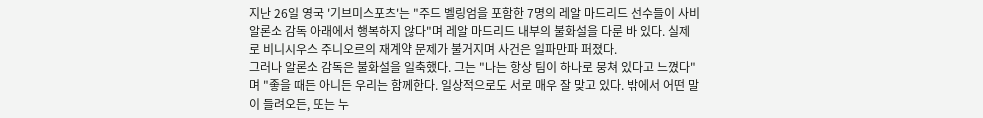지난 26일 영국 '기브미스포츠'는 "주드 벨링엄을 포함한 7명의 레알 마드리드 선수들이 사비 알론소 감독 아래에서 행복하지 않다"며 레알 마드리드 내부의 불화설을 다룬 바 있다. 실제로 비니시우스 주니오르의 재계약 문제가 불거지며 사건은 일파만파 퍼졌다.
그러나 알론소 감독은 불화설을 일축했다. 그는 "나는 항상 팀이 하나로 뭉쳐 있다고 느꼈다"며 "좋을 때든 아니든 우리는 함께한다. 일상적으로도 서로 매우 잘 맞고 있다. 밖에서 어떤 말이 들려오든, 또는 누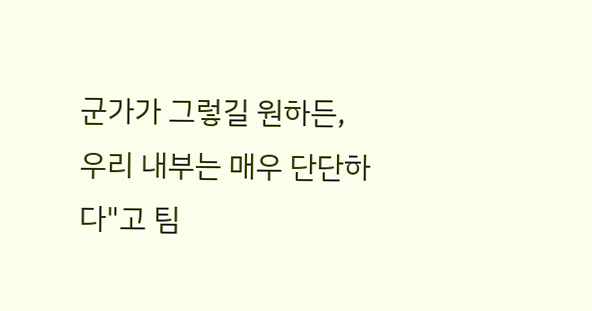군가가 그렇길 원하든, 우리 내부는 매우 단단하다"고 팀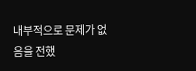내부적으로 문제가 없음을 전했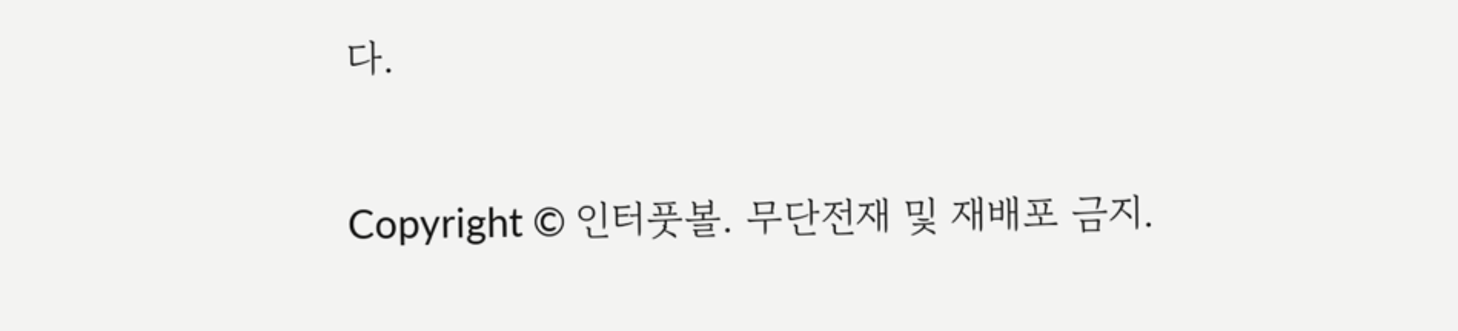다.

Copyright © 인터풋볼. 무단전재 및 재배포 금지.